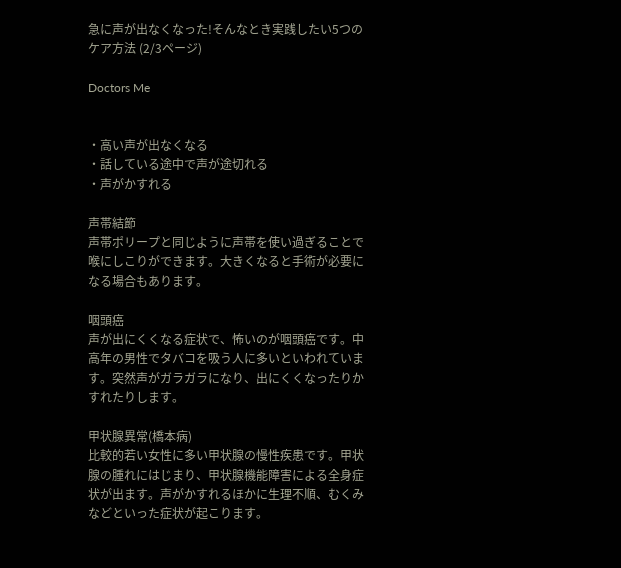急に声が出なくなった!そんなとき実践したい5つのケア方法 (2/3ページ)

Doctors Me


・高い声が出なくなる
・話している途中で声が途切れる
・声がかすれる

声帯結節
声帯ポリープと同じように声帯を使い過ぎることで喉にしこりができます。大きくなると手術が必要になる場合もあります。

咽頭癌
声が出にくくなる症状で、怖いのが咽頭癌です。中高年の男性でタバコを吸う人に多いといわれています。突然声がガラガラになり、出にくくなったりかすれたりします。

甲状腺異常(橋本病)
比較的若い女性に多い甲状腺の慢性疾患です。甲状腺の腫れにはじまり、甲状腺機能障害による全身症状が出ます。声がかすれるほかに生理不順、むくみなどといった症状が起こります。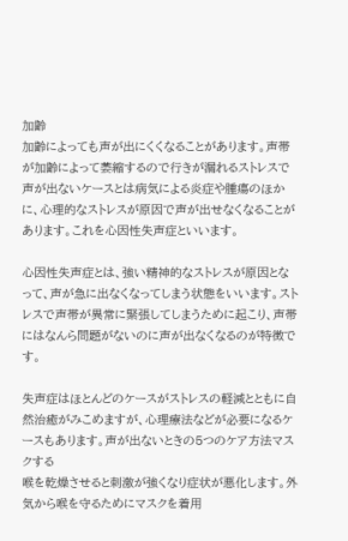加齢
加齢によっても声が出にくくなることがあります。声帯が加齢によって萎縮するので行きが漏れるストレスで声が出ないケースとは病気による炎症や腫瘍のほかに、心理的なストレスが原因で声が出せなくなることがあります。これを心因性失声症といいます。

心因性失声症とは、強い精神的なストレスが原因となって、声が急に出なくなってしまう状態をいいます。ストレスで声帯が異常に緊張してしまうために起こり、声帯にはなんら問題がないのに声が出なくなるのが特徴です。

失声症はほとんどのケースがストレスの軽減とともに自然治癒がみこめますが、心理療法などが必要になるケースもあります。声が出ないときの5つのケア方法マスクする
喉を乾燥させると刺激が強くなり症状が悪化します。外気から喉を守るためにマスクを着用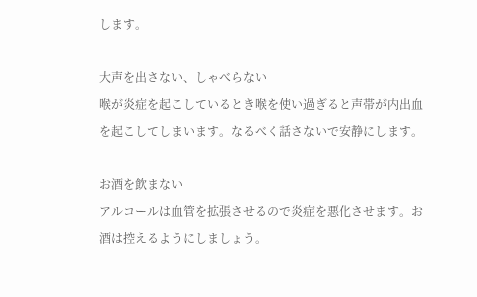します。

大声を出さない、しゃべらない
喉が炎症を起こしているとき喉を使い過ぎると声帯が内出血を起こしてしまいます。なるべく話さないで安静にします。

お酒を飲まない
アルコールは血管を拡張させるので炎症を悪化させます。お酒は控えるようにしましょう。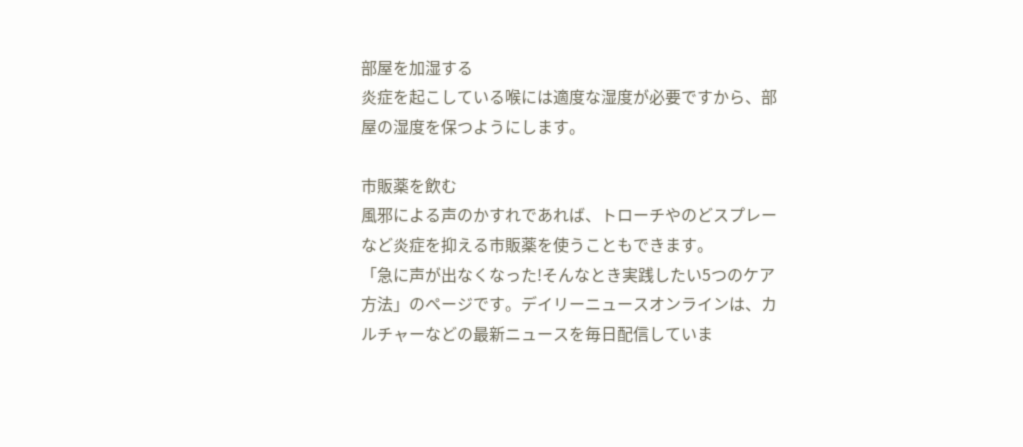部屋を加湿する
炎症を起こしている喉には適度な湿度が必要ですから、部屋の湿度を保つようにします。

市販薬を飲む
風邪による声のかすれであれば、トローチやのどスプレーなど炎症を抑える市販薬を使うこともできます。
「急に声が出なくなった!そんなとき実践したい5つのケア方法」のページです。デイリーニュースオンラインは、カルチャーなどの最新ニュースを毎日配信していま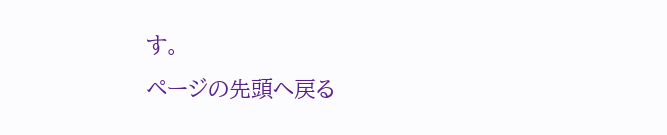す。
ページの先頭へ戻る